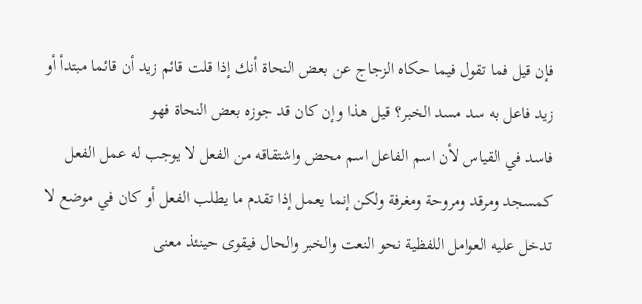فإن قيل فما تقول فيما حكاه الزجاج عن بعض النحاة أنك إذا قلت قائم زيد أن قائما مبتدأ أو زيد فاعل به سد مسد الخبر؟ قيل هذا وإن كان قد جوزه بعض النحاة فهو
فاسد في القياس لأن اسم الفاعل اسم محض واشتقاقه من الفعل لا يوجب له عمل الفعل كمسجد ومرقد ومروحة ومغرفة ولكن إنما يعمل إذا تقدم ما يطلب الفعل أو كان في موضع لا تدخل عليه العوامل اللفظية نحو النعت والخبر والحال فيقوى حينئذ معنى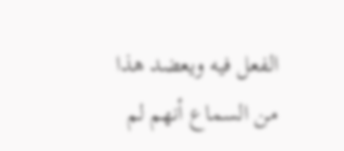الفعل فيه ويعضد هذا من السماع أنهم لم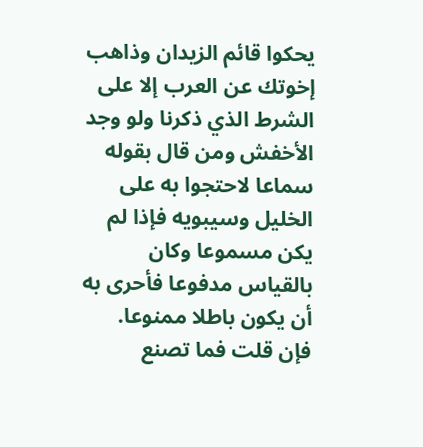يحكوا قائم الزيدان وذاهب إخوتك عن العرب إلا على الشرط الذي ذكرنا ولو وجد الأخفش ومن قال بقوله سماعا لاحتجوا به على الخليل وسيبويه فإذا لم يكن مسموعا وكان بالقياس مدفوعا فأحرى به أن يكون باطلا ممنوعا.
فإن قلت فما تصنع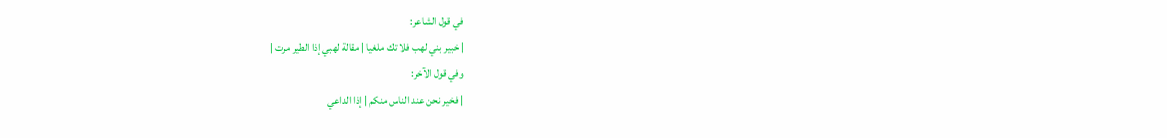في قول الشاعر:
| خبير بني لهب فلا تك ملغيا | مقالة لهبي إذا الطير مرت |
وفي قول الآخر:
| فخير نحن عند الناس منكم | إذا الداعي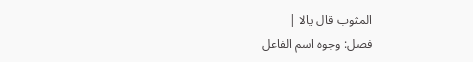المثوب قال يالا |
فصل: وجوه اسم الفاعل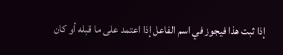إذا ثبت هذا فيجوز في اسم الفاعل إذا اعتمد على ما قبله أو كان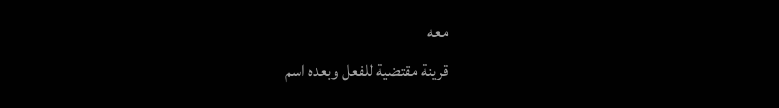معه
قرينة مقتضية للفعل وبعده اسم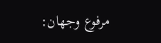مرفوع وجهان: